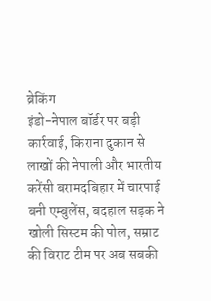ब्रेकिंग
इंडो-नेपाल बॉर्डर पर बड़ी कार्रवाई, किराना दुकान से लाखों की नेपाली और भारतीय करेंसी बरामदबिहार में चारपाई बनी एम्बुलेंस, बदहाल सड़क ने खोली सिस्टम की पोल, सम्राट की विराट टीम पर अब सबकी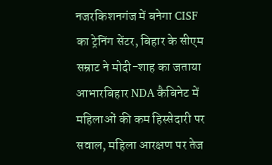नजरकिशनगंज में बनेगा CISF का ट्रेनिंग सेंटर, बिहार के सीएम सम्राट ने मोदी-शाह का जताया आभारबिहार NDA कैबिनेट में महिलाओं की कम हिस्सेदारी पर सवाल, महिला आरक्षण पर तेज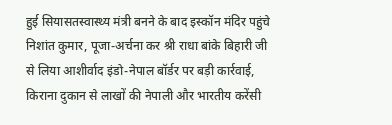हुई सियासतस्वास्थ्य मंत्री बनने के बाद इस्कॉन मंदिर पहुंचे निशांत कुमार, पूजा-अर्चना कर श्री राधा बांके बिहारी जी से लिया आशीर्वाद इंडो-नेपाल बॉर्डर पर बड़ी कार्रवाई, किराना दुकान से लाखों की नेपाली और भारतीय करेंसी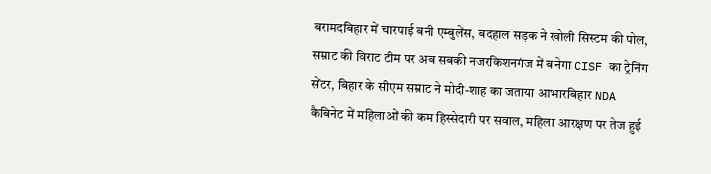बरामदबिहार में चारपाई बनी एम्बुलेंस, बदहाल सड़क ने खोली सिस्टम की पोल, सम्राट की विराट टीम पर अब सबकी नजरकिशनगंज में बनेगा CISF का ट्रेनिंग सेंटर, बिहार के सीएम सम्राट ने मोदी-शाह का जताया आभारबिहार NDA कैबिनेट में महिलाओं की कम हिस्सेदारी पर सवाल, महिला आरक्षण पर तेज हुई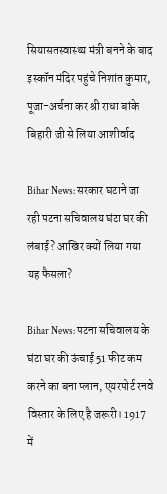सियासतस्वास्थ्य मंत्री बनने के बाद इस्कॉन मंदिर पहुंचे निशांत कुमार, पूजा-अर्चना कर श्री राधा बांके बिहारी जी से लिया आशीर्वाद

Bihar News: सरकार घटाने जा रही पटना सचिवालय घंटा घर की लंबाई? आखिर क्यों लिया गया यह फैसला?

Bihar News: पटना सचिवालय के घंटा घर की ऊंचाई 51 फीट कम करने का बना प्लान, एयरपोर्ट रनवे विस्तार के लिए है जरूरी। 1917 में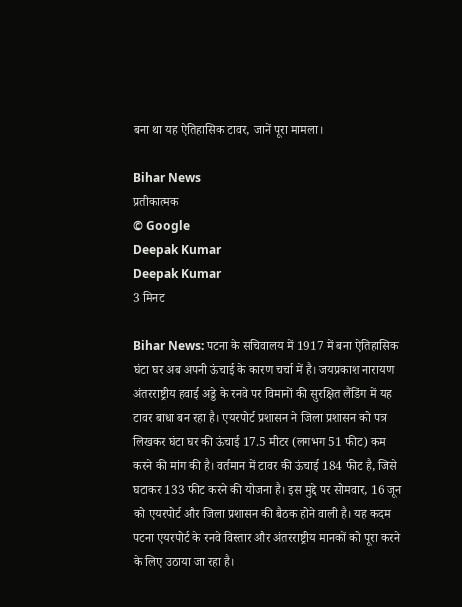बना था यह ऐतिहासिक टावर, जानें पूरा मामला।

Bihar News
प्रतीकात्मक
© Google
Deepak Kumar
Deepak Kumar
3 मिनट

Bihar News: पटना के सचिवालय में 1917 में बना ऐतिहासिक घंटा घर अब अपनी ऊंचाई के कारण चर्चा में है। जयप्रकाश नारायण अंतरराष्ट्रीय हवाई अड्डे के रनवे पर विमानों की सुरक्षित लैंडिंग में यह टावर बाधा बन रहा है। एयरपोर्ट प्रशासन ने जिला प्रशासन को पत्र लिखकर घंटा घर की ऊंचाई 17.5 मीटर (लगभग 51 फीट) कम करने की मांग की है। वर्तमान में टावर की ऊंचाई 184 फीट है, जिसे घटाकर 133 फीट करने की योजना है। इस मुद्दे पर सोमवार, 16 जून को एयरपोर्ट और जिला प्रशासन की बैठक होने वाली है। यह कदम पटना एयरपोर्ट के रनवे विस्तार और अंतरराष्ट्रीय मानकों को पूरा करने के लिए उठाया जा रहा है।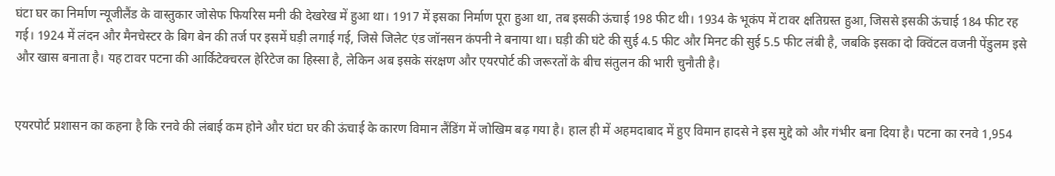घंटा घर का निर्माण न्यूजीलैंड के वास्तुकार जोसेफ फियरिस मनी की देखरेख में हुआ था। 1917 में इसका निर्माण पूरा हुआ था, तब इसकी ऊंचाई 198 फीट थी। 1934 के भूकंप में टावर क्षतिग्रस्त हुआ, जिससे इसकी ऊंचाई 184 फीट रह गई। 1924 में लंदन और मैनचेस्टर के बिग बेन की तर्ज पर इसमें घड़ी लगाई गई, जिसे जिलेट एंड जॉनसन कंपनी ने बनाया था। घड़ी की घंटे की सुई 4.5 फीट और मिनट की सुई 5.5 फीट लंबी है, जबकि इसका दो क्विंटल वजनी पेंडुलम इसे और खास बनाता है। यह टावर पटना की आर्किटेक्चरल हेरिटेज का हिस्सा है, लेकिन अब इसके संरक्षण और एयरपोर्ट की जरूरतों के बीच संतुलन की भारी चुनौती है।


एयरपोर्ट प्रशासन का कहना है कि रनवे की लंबाई कम होने और घंटा घर की ऊंचाई के कारण विमान लैंडिंग में जोखिम बढ़ गया है। हाल ही में अहमदाबाद में हुए विमान हादसे ने इस मुद्दे को और गंभीर बना दिया है। पटना का रनवे 1,954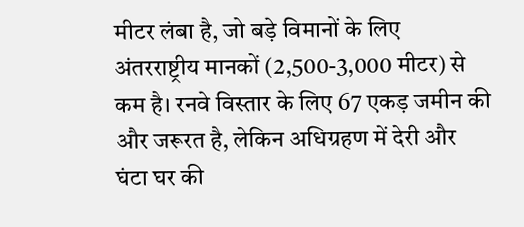मीटर लंबा है, जो बड़े विमानों के लिए अंतरराष्ट्रीय मानकों (2,500-3,000 मीटर) से कम है। रनवे विस्तार के लिए 67 एकड़ जमीन की और जरूरत है, लेकिन अधिग्रहण में देरी और घंटा घर की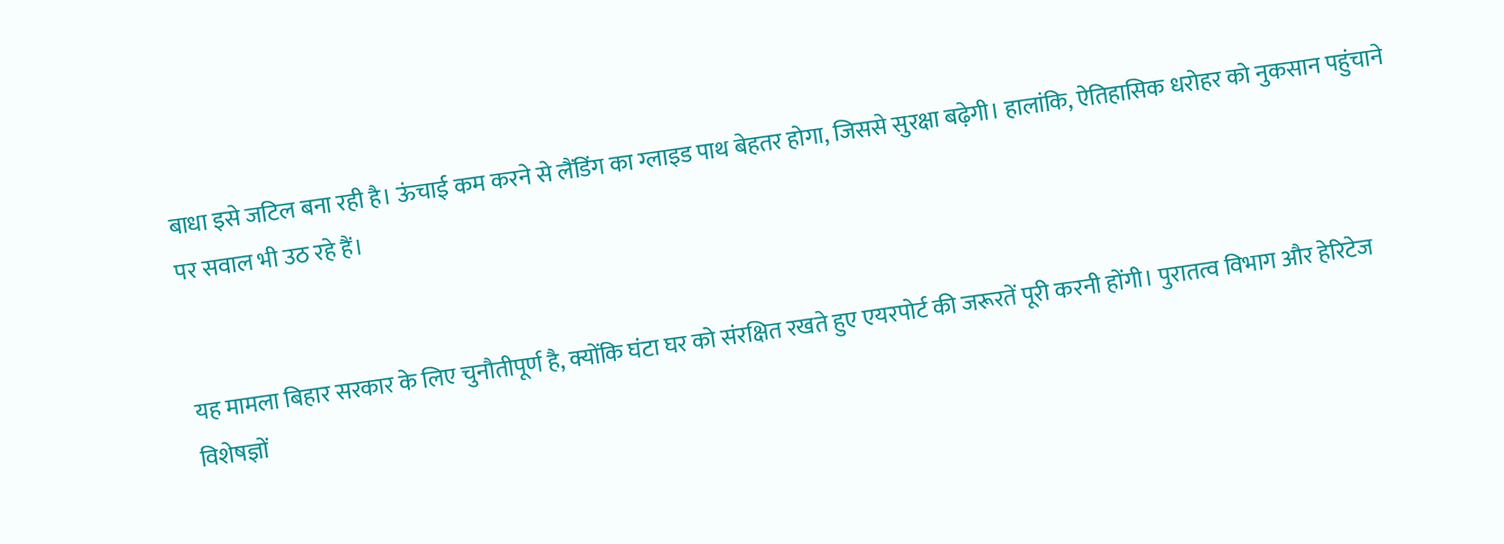बाधा इसे जटिल बना रही है। ऊंचाई कम करने से लैंडिंग का ग्लाइड पाथ बेहतर होगा, जिससे सुरक्षा बढ़ेगी। हालांकि, ऐतिहासिक धरोहर को नुकसान पहुंचाने पर सवाल भी उठ रहे हैं।


यह मामला बिहार सरकार के लिए चुनौतीपूर्ण है, क्योंकि घंटा घर को संरक्षित रखते हुए एयरपोर्ट की जरूरतें पूरी करनी होंगी। पुरातत्व विभाग और हेरिटेज विशेषज्ञों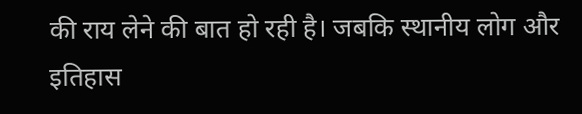की राय लेने की बात हो रही है। जबकि स्थानीय लोग और इतिहास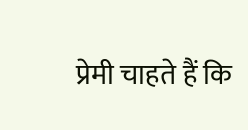प्रेमी चाहते हैं कि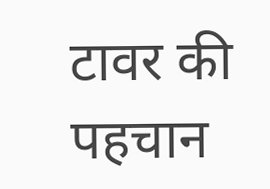टावर की पहचान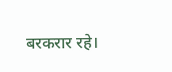बरकरार रहे।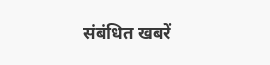संबंधित खबरें